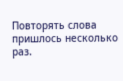Повторять слова пришлось несколько раз.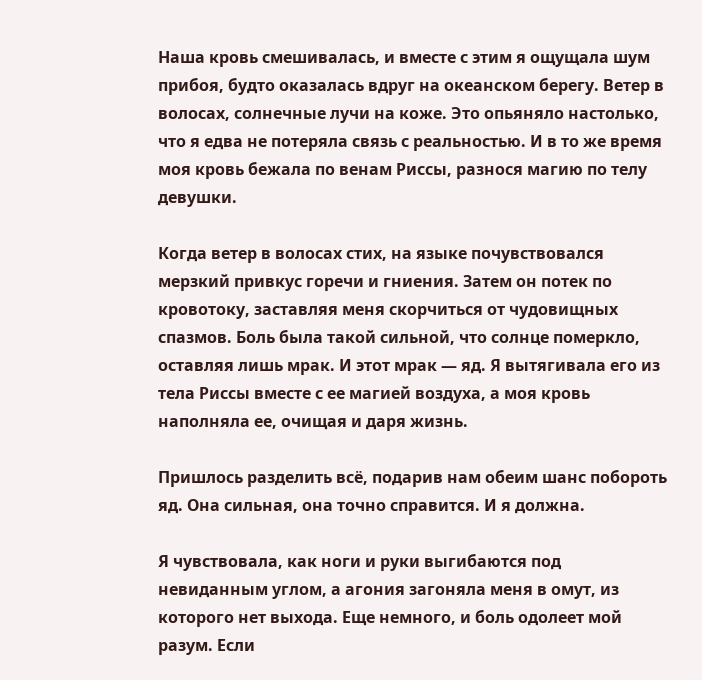Наша кровь смешивалась, и вместе с этим я ощущала шум прибоя, будто оказалась вдруг на океанском берегу. Ветер в волосах, солнечные лучи на коже. Это опьяняло настолько, что я едва не потеряла связь с реальностью. И в то же время моя кровь бежала по венам Риссы, разнося магию по телу девушки.

Когда ветер в волосах стих, на языке почувствовался мерзкий привкус горечи и гниения. Затем он потек по кровотоку, заставляя меня скорчиться от чудовищных спазмов. Боль была такой сильной, что солнце померкло, оставляя лишь мрак. И этот мрак — яд. Я вытягивала его из тела Риссы вместе с ее магией воздуха, а моя кровь наполняла ее, очищая и даря жизнь.

Пришлось разделить всё, подарив нам обеим шанс побороть яд. Она сильная, она точно справится. И я должна.

Я чувствовала, как ноги и руки выгибаются под невиданным углом, а агония загоняла меня в омут, из которого нет выхода. Еще немного, и боль одолеет мой разум. Если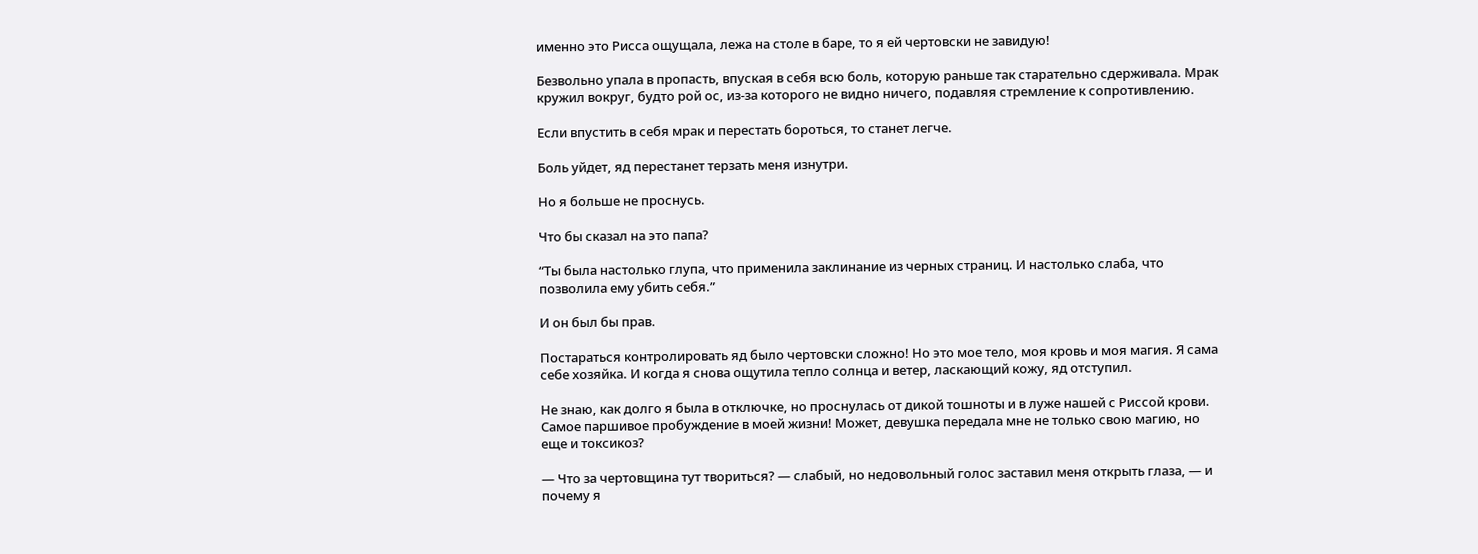именно это Рисса ощущала, лежа на столе в баре, то я ей чертовски не завидую!

Безвольно упала в пропасть, впуская в себя всю боль, которую раньше так старательно сдерживала. Мрак кружил вокруг, будто рой ос, из-за которого не видно ничего, подавляя стремление к сопротивлению.

Если впустить в себя мрак и перестать бороться, то станет легче.

Боль уйдет, яд перестанет терзать меня изнутри.

Но я больше не проснусь.

Что бы сказал на это папа?

“Ты была настолько глупа, что применила заклинание из черных страниц. И настолько слаба, что позволила ему убить себя.”

И он был бы прав.

Постараться контролировать яд было чертовски сложно! Но это мое тело, моя кровь и моя магия. Я сама себе хозяйка. И когда я снова ощутила тепло солнца и ветер, ласкающий кожу, яд отступил.

Не знаю, как долго я была в отключке, но проснулась от дикой тошноты и в луже нашей с Риссой крови. Самое паршивое пробуждение в моей жизни! Может, девушка передала мне не только свою магию, но еще и токсикоз?

— Что за чертовщина тут твориться? — слабый, но недовольный голос заставил меня открыть глаза, — и почему я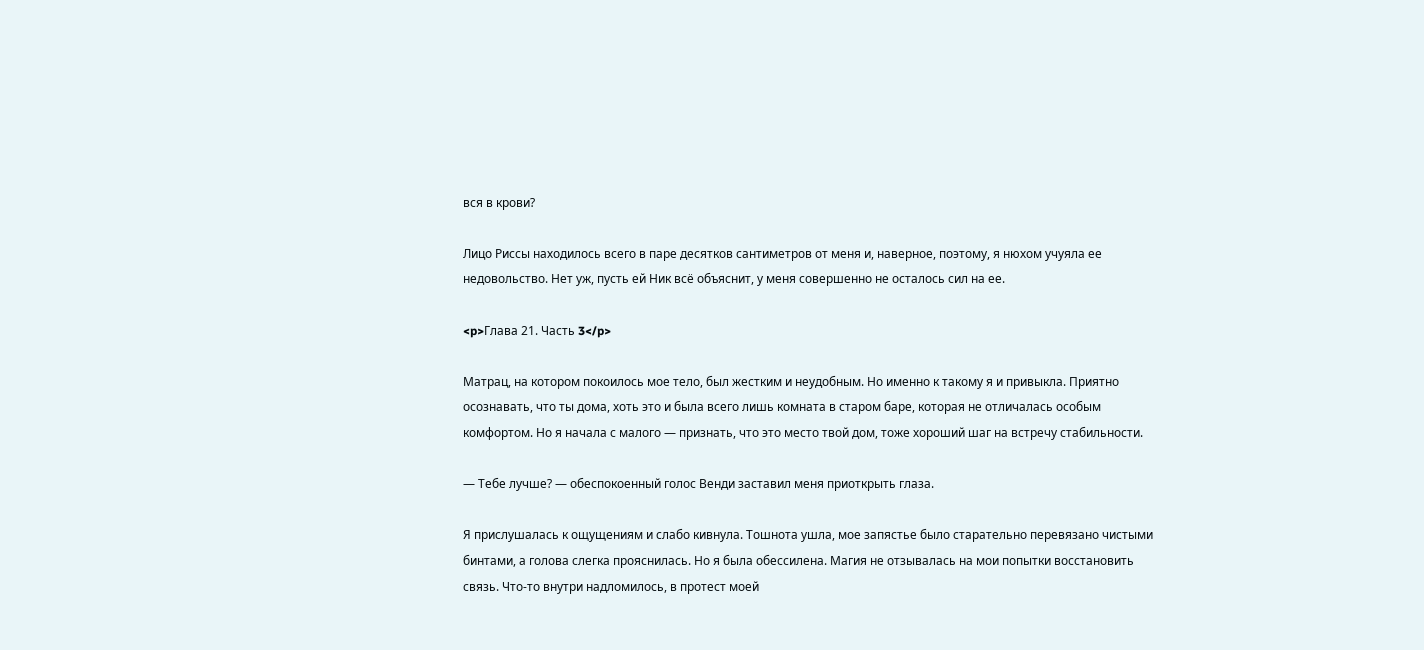вся в крови?

Лицо Риссы находилось всего в паре десятков сантиметров от меня и, наверное, поэтому, я нюхом учуяла ее недовольство. Нет уж, пусть ей Ник всё объяснит, у меня совершенно не осталось сил на ее.

<p>Глава 21. Часть 3</p>

Матрац, на котором покоилось мое тело, был жестким и неудобным. Но именно к такому я и привыкла. Приятно осознавать, что ты дома, хоть это и была всего лишь комната в старом баре, которая не отличалась особым комфортом. Но я начала с малого — признать, что это место твой дом, тоже хороший шаг на встречу стабильности.

— Тебе лучше? — обеспокоенный голос Венди заставил меня приоткрыть глаза.

Я прислушалась к ощущениям и слабо кивнула. Тошнота ушла, мое запястье было старательно перевязано чистыми бинтами, а голова слегка прояснилась. Но я была обессилена. Магия не отзывалась на мои попытки восстановить связь. Что-то внутри надломилось, в протест моей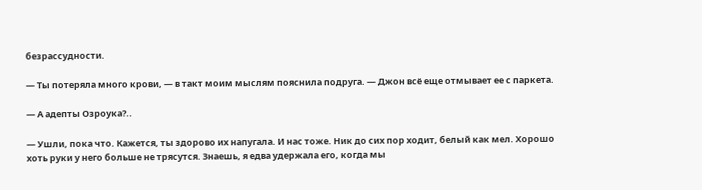безрассудности.

— Ты потеряла много крови, — в такт моим мыслям пояснила подруга. — Джон всё еще отмывает ее с паркета.

— А адепты Озроука?..

— Ушли, пока что. Кажется, ты здорово их напугала. И нас тоже. Ник до сих пор ходит, белый как мел. Хорошо хоть руки у него больше не трясутся. Знаешь, я едва удержала его, когда мы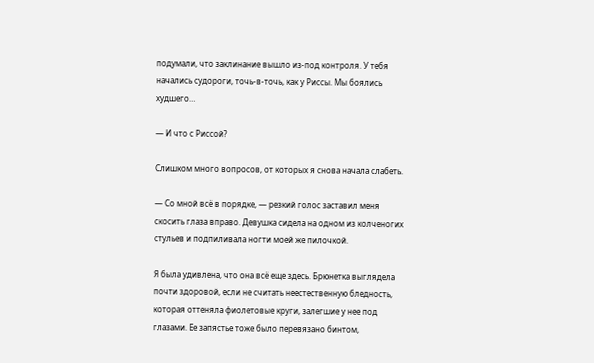подумали, что заклинание вышло из-под контроля. У тебя начались судороги, точь-в-точь, как у Риссы. Мы боялись худшего…

— И что с Риссой?

Слишком много вопросов, от которых я снова начала слабеть.

— Со мной всё в порядке, — резкий голос заставил меня скосить глаза вправо. Девушка сидела на одном из колченогих стульев и подпиливала ногти моей же пилочкой.

Я была удивлена, что она всё еще здесь. Брюнетка выглядела почти здоровой, если не считать неестественную бледность, которая оттеняла фиолетовые круги, залегшие у нее под глазами. Ее запястье тоже было перевязано бинтом,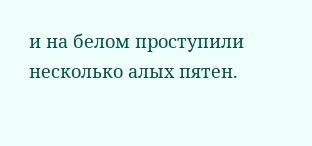и на белом проступили несколько алых пятен.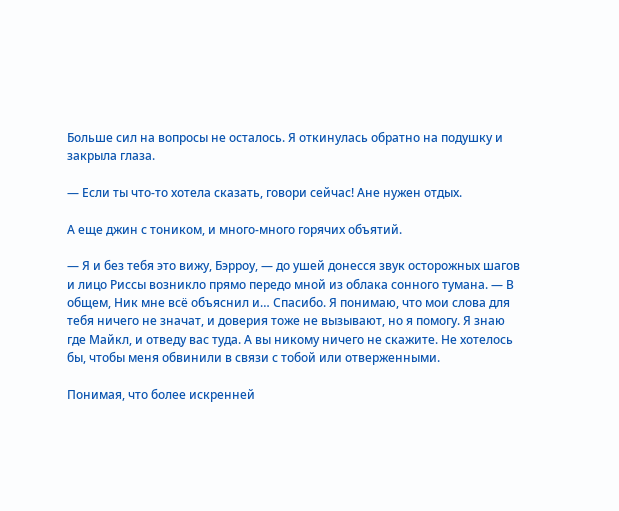Больше сил на вопросы не осталось. Я откинулась обратно на подушку и закрыла глаза.

— Если ты что-то хотела сказать, говори сейчас! Ане нужен отдых.

А еще джин с тоником, и много-много горячих объятий.

— Я и без тебя это вижу, Бэрроу, — до ушей донесся звук осторожных шагов и лицо Риссы возникло прямо передо мной из облака сонного тумана. — В общем, Ник мне всё объяснил и… Спасибо. Я понимаю, что мои слова для тебя ничего не значат, и доверия тоже не вызывают, но я помогу. Я знаю где Майкл, и отведу вас туда. А вы никому ничего не скажите. Не хотелось бы, чтобы меня обвинили в связи с тобой или отверженными.

Понимая, что более искренней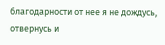благодарности от нее я не дождусь, отвернусь и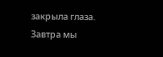закрыла глаза. Завтра мы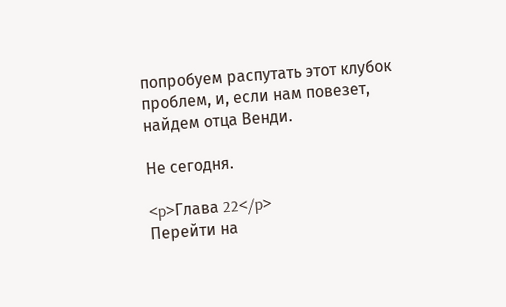попробуем распутать этот клубок проблем, и, если нам повезет, найдем отца Венди.

Не сегодня.

<p>Глава 22</p>
Перейти на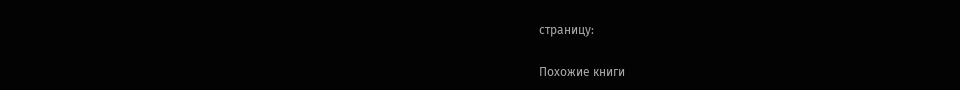страницу:

Похожие книги